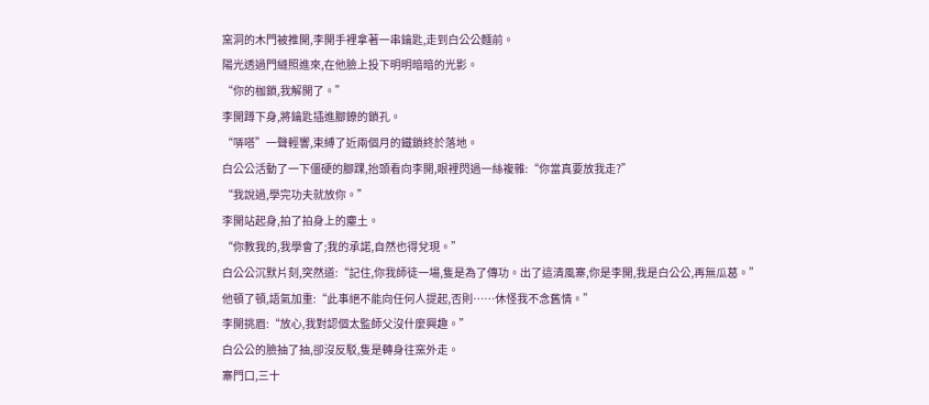窯洞的木門被推開,李開手裡拿著一串鑰匙,走到白公公麵前。
陽光透過門縫照進來,在他臉上投下明明暗暗的光影。
“你的枷鎖,我解開了。”
李開蹲下身,將鑰匙插進腳鐐的鎖孔。
“哢嗒”一聲輕響,束縛了近兩個月的鐵鎖終於落地。
白公公活動了一下僵硬的腳踝,抬頭看向李開,眼裡閃過一絲複雜:“你當真要放我走?”
“我說過,學完功夫就放你。”
李開站起身,拍了拍身上的塵土。
“你教我的,我學會了;我的承諾,自然也得兌現。”
白公公沉默片刻,突然道:“記住,你我師徒一場,隻是為了傳功。出了這清風寨,你是李開,我是白公公,再無瓜葛。”
他頓了頓,語氣加重:“此事絕不能向任何人提起,否則……休怪我不念舊情。”
李開挑眉:“放心,我對認個太監師父沒什麼興趣。”
白公公的臉抽了抽,卻沒反駁,隻是轉身往窯外走。
寨門口,三十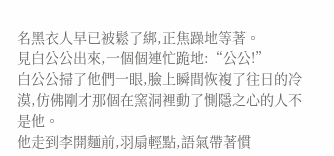名黑衣人早已被鬆了綁,正焦躁地等著。
見白公公出來,一個個連忙跪地:“公公!”
白公公掃了他們一眼,臉上瞬間恢複了往日的冷漠,仿佛剛才那個在窯洞裡動了惻隱之心的人不是他。
他走到李開麵前,羽扇輕點,語氣帶著慣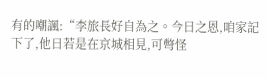有的嘲諷:“李旅長好自為之。今日之恩,咱家記下了,他日若是在京城相見,可彆怪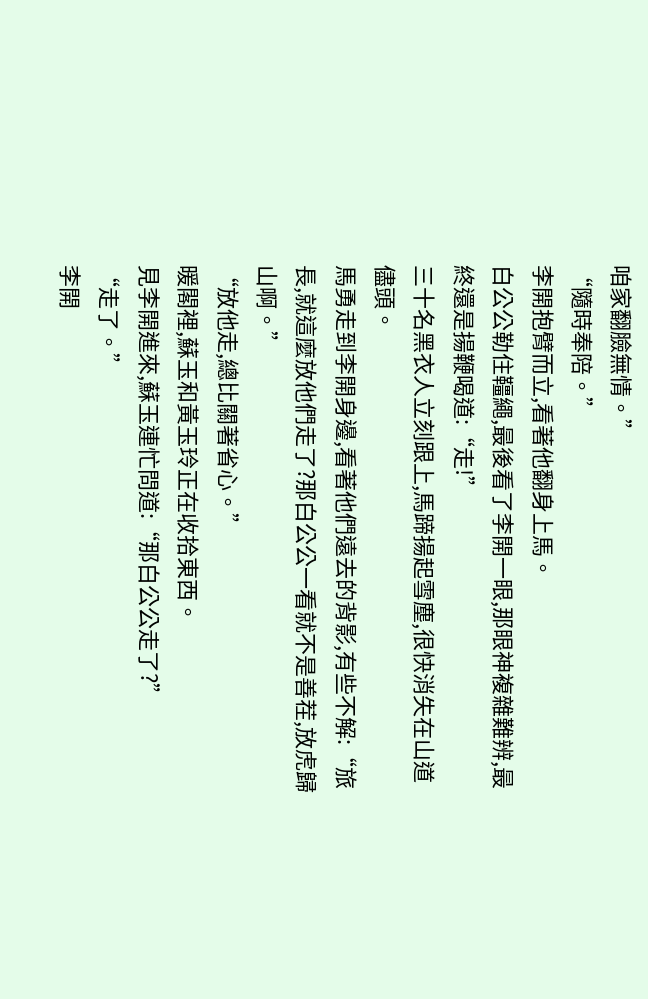咱家翻臉無情。”
“隨時奉陪。”
李開抱臂而立,看著他翻身上馬。
白公公勒住韁繩,最後看了李開一眼,那眼神複雜難辨,最終還是揚鞭喝道:“走!”
三十名黑衣人立刻跟上,馬蹄揚起雪塵,很快消失在山道儘頭。
馬勇走到李開身邊,看著他們遠去的背影,有些不解:“旅長,就這麼放他們走了?那白公公一看就不是善茬,放虎歸山啊。”
“放他走,總比關著省心。”
暖閣裡,蘇玉和黃玉玲正在收拾東西。
見李開進來,蘇玉連忙問道:“那白公公走了?”
“走了。”
李開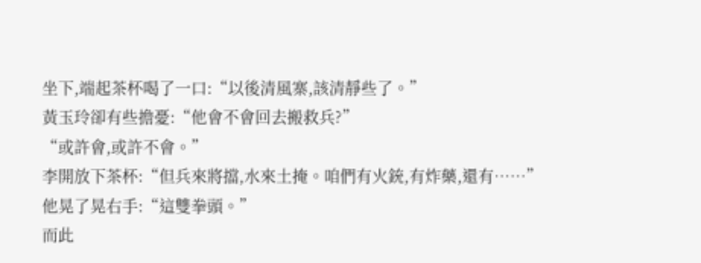坐下,端起茶杯喝了一口:“以後清風寨,該清靜些了。”
黃玉玲卻有些擔憂:“他會不會回去搬救兵?”
“或許會,或許不會。”
李開放下茶杯:“但兵來將擋,水來土掩。咱們有火銃,有炸藥,還有……”
他晃了晃右手:“這雙拳頭。”
而此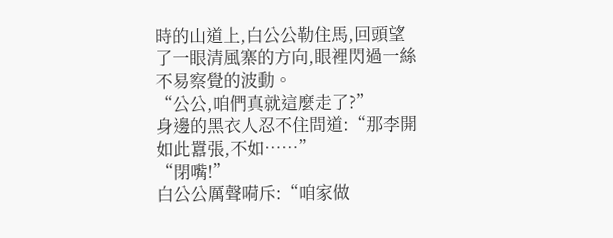時的山道上,白公公勒住馬,回頭望了一眼清風寨的方向,眼裡閃過一絲不易察覺的波動。
“公公,咱們真就這麼走了?”
身邊的黑衣人忍不住問道:“那李開如此囂張,不如……”
“閉嘴!”
白公公厲聲嗬斥:“咱家做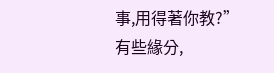事,用得著你教?”
有些緣分,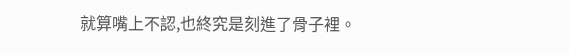就算嘴上不認,也終究是刻進了骨子裡。